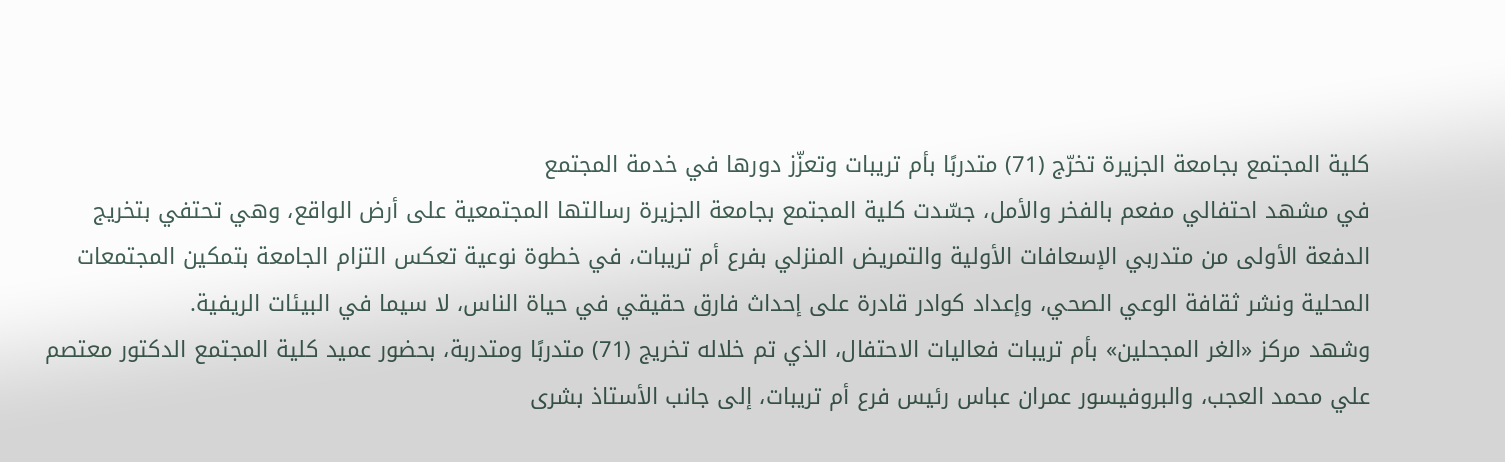كلية المجتمع بجامعة الجزيرة تخرّج (71) متدربًا بأم تريبات وتعزّز دورها في خدمة المجتمع
في مشهد احتفالي مفعم بالفخر والأمل، جسّدت كلية المجتمع بجامعة الجزيرة رسالتها المجتمعية على أرض الواقع، وهي تحتفي بتخريج الدفعة الأولى من متدربي الإسعافات الأولية والتمريض المنزلي بفرع أم تريبات، في خطوة نوعية تعكس التزام الجامعة بتمكين المجتمعات المحلية ونشر ثقافة الوعي الصحي، وإعداد كوادر قادرة على إحداث فارق حقيقي في حياة الناس، لا سيما في البيئات الريفية.
وشهد مركز «الغر المجحلين» بأم تريبات فعاليات الاحتفال، الذي تم خلاله تخريج (71) متدربًا ومتدربة، بحضور عميد كلية المجتمع الدكتور معتصم علي محمد العجب، والبروفيسور عمران عباس رئيس فرع أم تريبات، إلى جانب الأستاذ بشرى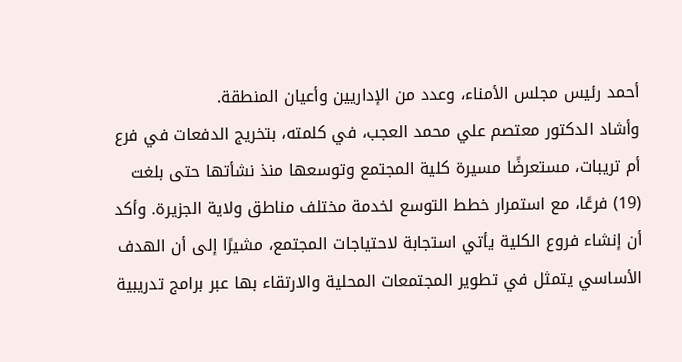أحمد رئيس مجلس الأمناء، وعدد من الإداريين وأعيان المنطقة.
وأشاد الدكتور معتصم علي محمد العجب، في كلمته، بتخريج الدفعات في فرع أم تريبات، مستعرضًا مسيرة كلية المجتمع وتوسعها منذ نشأتها حتى بلغت (19) فرعًا، مع استمرار خطط التوسع لخدمة مختلف مناطق ولاية الجزيرة. وأكد أن إنشاء فروع الكلية يأتي استجابة لاحتياجات المجتمع، مشيرًا إلى أن الهدف الأساسي يتمثل في تطوير المجتمعات المحلية والارتقاء بها عبر برامج تدريبية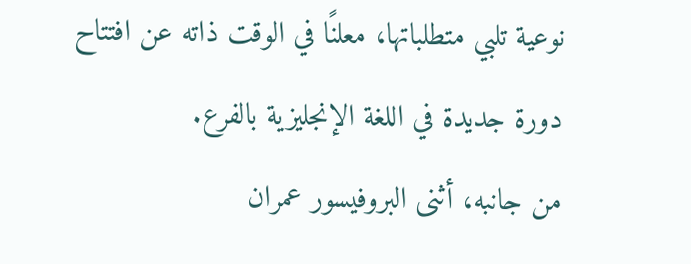نوعية تلبي متطلباتها، معلنًا في الوقت ذاته عن افتتاح دورة جديدة في اللغة الإنجليزية بالفرع.
من جانبه، أثنى البروفيسور عمران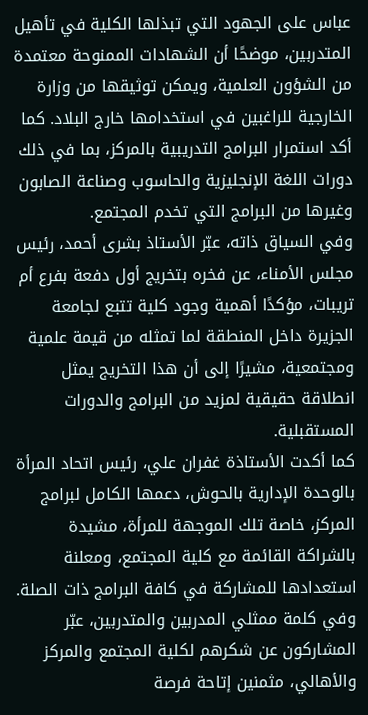عباس على الجهود التي تبذلها الكلية في تأهيل المتدربين، موضحًا أن الشهادات الممنوحة معتمدة من الشؤون العلمية، ويمكن توثيقها من وزارة الخارجية للراغبين في استخدامها خارج البلاد. كما أكد استمرار البرامج التدريبية بالمركز، بما في ذلك دورات اللغة الإنجليزية والحاسوب وصناعة الصابون وغيرها من البرامج التي تخدم المجتمع.
وفي السياق ذاته، عبّر الأستاذ بشرى أحمد، رئيس مجلس الأمناء، عن فخره بتخريج أول دفعة بفرع أم تريبات، مؤكدًا أهمية وجود كلية تتبع لجامعة الجزيرة داخل المنطقة لما تمثله من قيمة علمية ومجتمعية، مشيرًا إلى أن هذا التخريج يمثل انطلاقة حقيقية لمزيد من البرامج والدورات المستقبلية.
كما أكدت الأستاذة غفران علي، رئيس اتحاد المرأة بالوحدة الإدارية بالحوش، دعمها الكامل لبرامج المركز، خاصة تلك الموجهة للمرأة، مشيدة بالشراكة القائمة مع كلية المجتمع، ومعلنة استعدادها للمشاركة في كافة البرامج ذات الصلة.
وفي كلمة ممثلي المدربين والمتدربين، عبّر المشاركون عن شكرهم لكلية المجتمع والمركز والأهالي، مثمنين إتاحة فرصة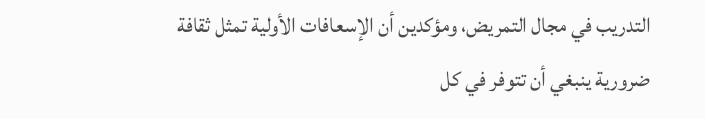التدريب في مجال التمريض، ومؤكدين أن الإسعافات الأولية تمثل ثقافة ضرورية ينبغي أن تتوفر في كل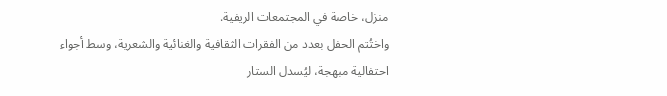منزل، خاصة في المجتمعات الريفية.
واختُتم الحفل بعدد من الفقرات الثقافية والغنائية والشعرية، وسط أجواء احتفالية مبهجة، ليُسدل الستار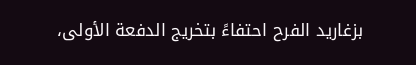بزغاريد الفرح احتفاءً بتخريج الدفعة الأولى،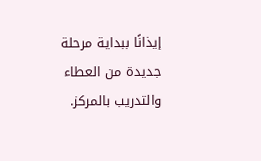إيذانًا ببداية مرحلة جديدة من العطاء والتدريب بالمركز.